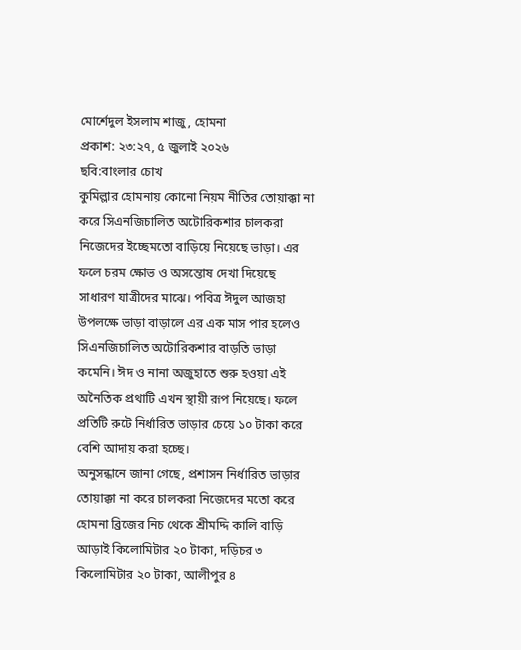মোর্শেদুল ইসলাম শাজু, হোমনা
প্রকাশ: ২৩:২৭, ৫ জুলাই ২০২৬
ছবি:বাংলার চোখ
কুমিল্লার হোমনায় কোনো নিয়ম নীতির তোয়াক্কা না করে সিএনজিচালিত অটোরিকশার চালকরা নিজেদের ইচ্ছেমতো বাড়িয়ে নিয়েছে ভাড়া। এর ফলে চরম ক্ষোভ ও অসন্তোষ দেখা দিয়েছে সাধারণ যাত্রীদের মাঝে। পবিত্র ঈদুল আজহা উপলক্ষে ভাড়া বাড়ালে এর এক মাস পার হলেও সিএনজিচালিত অটোরিকশার বাড়তি ভাড়া কমেনি। ঈদ ও নানা অজুহাতে শুরু হওয়া এই অনৈতিক প্রথাটি এখন স্থায়ী রূপ নিয়েছে। ফলে প্রতিটি রুটে নির্ধারিত ভাড়ার চেয়ে ১০ টাকা করে বেশি আদায় করা হচ্ছে।
অনুসন্ধানে জানা গেছে, প্রশাসন নির্ধারিত ভাড়ার তোয়াক্কা না করে চালকরা নিজেদের মতো করে হোমনা ব্রিজের নিচ থেকে শ্রীমদ্দি কালি বাড়ি আড়াই কিলোমিটার ২০ টাকা, দড়িচর ৩ কিলোমিটার ২০ টাকা, আলীপুর ৪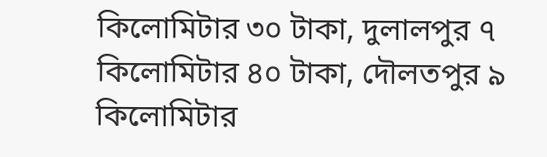কিলোমিটার ৩০ টাকা, দুলালপুর ৭ কিলোমিটার ৪০ টাকা, দৌলতপুর ৯ কিলোমিটার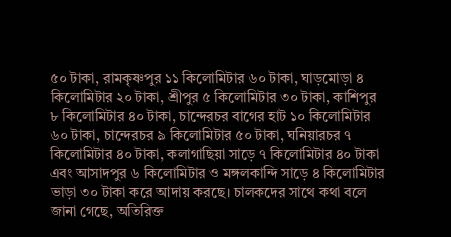৫০ টাকা, রামকৃষ্ণপুর ১১ কিলোমিটার ৬০ টাকা, ঘাড়মোড়া ৪ কিলোমিটার ২০ টাকা, শ্রীপুর ৫ কিলোমিটার ৩০ টাকা, কাশিপুর ৮ কিলোমিটার ৪০ টাকা, চান্দেরচর বাগের হাট ১০ কিলোমিটার ৬০ টাকা, চান্দেরচর ৯ কিলোমিটার ৫০ টাকা, ঘনিয়ারচর ৭ কিলোমিটার ৪০ টাকা, কলাগাছিয়া সাড়ে ৭ কিলোমিটার ৪০ টাকা এবং আসাদপুর ৬ কিলোমিটার ও মঙ্গলকান্দি সাড়ে ৪ কিলোমিটার ভাড়া ৩০ টাকা করে আদায় করছে। চালকদের সাথে কথা বলে জানা গেছে, অতিরিক্ত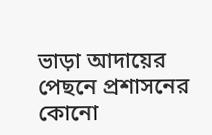ভাড়া আদায়ের পেছনে প্রশাসনের কোনো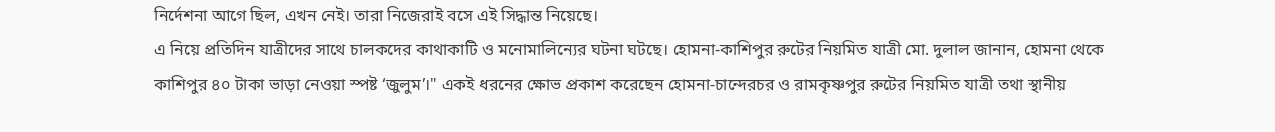নির্দেশনা আগে ছিল, এখন নেই। তারা নিজেরাই বসে এই সিদ্ধান্ত নিয়েছে।
এ নিয়ে প্রতিদিন যাত্রীদের সাথে চালকদের কাথাকাটি ও মনোমালিন্যের ঘটনা ঘটছে। হোমনা-কাশিপুর রুটের নিয়মিত যাত্রী মো. দুলাল জানান, হোমনা থেকে কাশিপুর ৪০ টাকা ভাড়া নেওয়া স্পষ্ট ‘জুলুম’।" একই ধরনের ক্ষোভ প্রকাশ করেছেন হোমনা-চান্দেরচর ও রামকৃষ্ণপুর রুটের নিয়মিত যাত্রী তথা স্থানীয়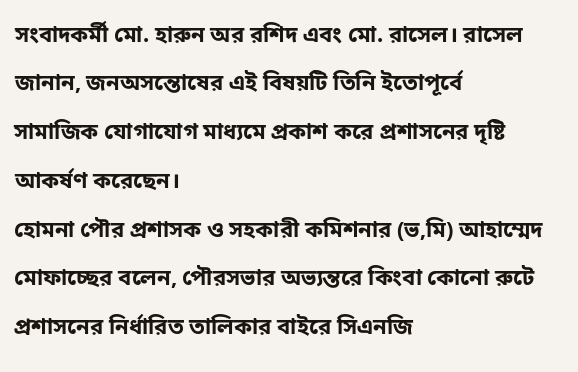সংবাদকর্মী মো. হারুন অর রশিদ এবং মো. রাসেল। রাসেল জানান, জনঅসন্তোষের এই বিষয়টি তিনি ইতোপূর্বে সামাজিক যোগাযোগ মাধ্যমে প্রকাশ করে প্রশাসনের দৃষ্টি আকর্ষণ করেছেন।
হোমনা পৌর প্রশাসক ও সহকারী কমিশনার (ভ‚মি) আহাম্মেদ মোফাচ্ছের বলেন, পৌরসভার অভ্যন্তরে কিংবা কোনো রুটে প্রশাসনের নির্ধারিত তালিকার বাইরে সিএনজি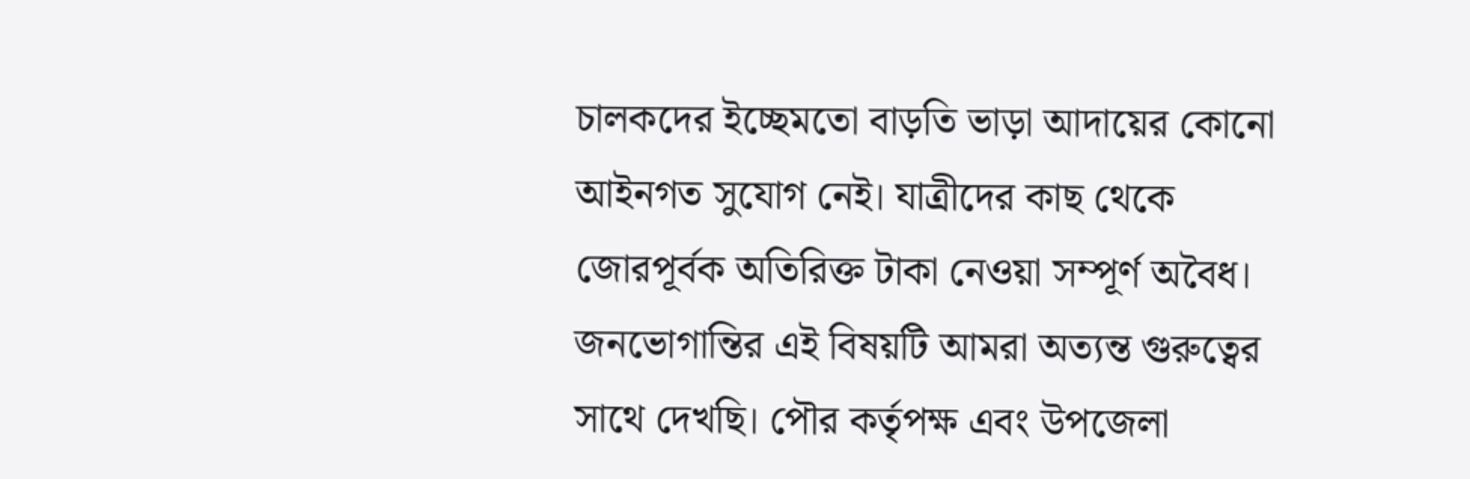চালকদের ইচ্ছেমতো বাড়তি ভাড়া আদায়ের কোনো আইনগত সুযোগ নেই। যাত্রীদের কাছ থেকে জোরপূর্বক অতিরিক্ত টাকা নেওয়া সম্পূর্ণ অবৈধ। জনভোগান্তির এই বিষয়টি আমরা অত্যন্ত গুরুত্বের সাথে দেখছি। পৌর কর্তৃপক্ষ এবং উপজেলা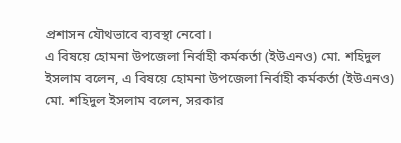প্রশাসন যৌথভাবে ব্যবস্থা নেবো।
এ বিষয়ে হোমনা উপজেলা নির্বাহী কর্মকর্তা (ইউএনও) মো. শহিদুল ইসলাম বলেন, এ বিষয়ে হোমনা উপজেলা নির্বাহী কর্মকর্তা (ইউএনও) মো. শহিদুল ইসলাম বলেন, সরকার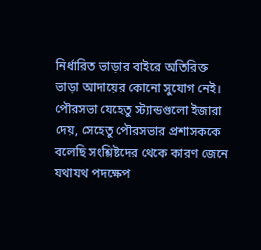নির্ধারিত ভাড়ার বাইরে অতিরিক্ত ভাড়া আদায়ের কোনো সুযোগ নেই। পৌরসভা যেহেতু স্ট্যান্ডগুলো ইজারা দেয়, সেহেতু পৌরসভার প্রশাসককে বলেছি সংশ্লিষ্টদের থেকে কারণ জেনে যথাযথ পদক্ষেপ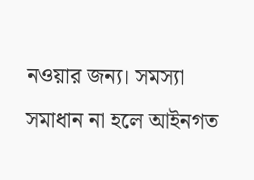নওয়ার জন্য। সমস্যা সমাধান না হলে আইনগত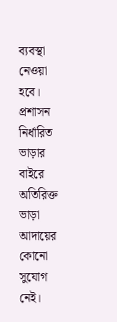ব্যবস্থা নেওয়া হবে।
প্রশাসন নির্ধারিত ভাড়ার বাইরে অতিরিক্ত ভাড়া আদায়ের কোনো সুযোগ নেই।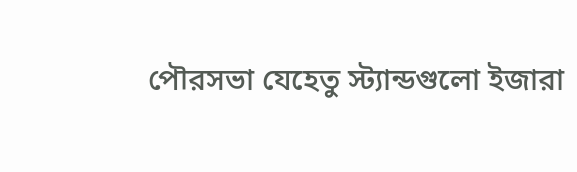পৌরসভা যেহেতু স্ট্যান্ডগুলো ইজারা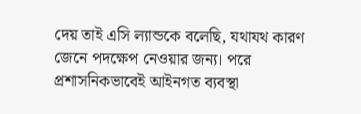দেয় তাই এসি ল্যান্ডকে বলেছি, যথাযথ কারণ জেনে পদক্ষেপ নেওয়ার জন্য। পরে প্রশাসনিকভাবেই আইনগত ব্যবস্থা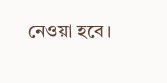নেওয়া হবে।